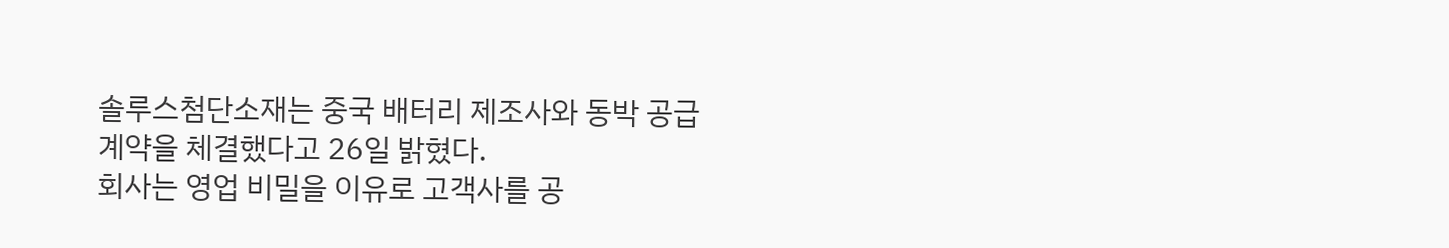솔루스첨단소재는 중국 배터리 제조사와 동박 공급 계약을 체결했다고 26일 밝혔다.
회사는 영업 비밀을 이유로 고객사를 공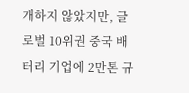개하지 않았지만, 글로벌 10위권 중국 배터리 기업에 2만톤 규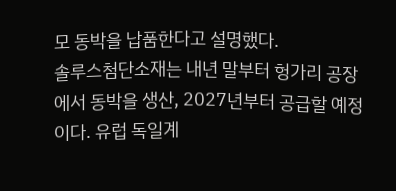모 동박을 납품한다고 설명했다.
솔루스첨단소재는 내년 말부터 헝가리 공장에서 동박을 생산, 2027년부터 공급할 예정이다. 유럽 독일계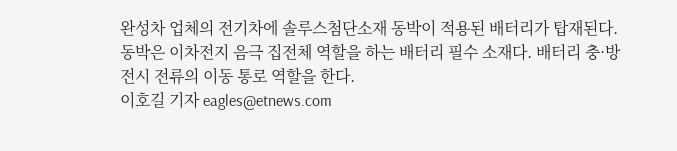완성차 업체의 전기차에 솔루스첨단소재 동박이 적용된 배터리가 탑재된다.
동박은 이차전지 음극 집전체 역할을 하는 배터리 필수 소재다. 배터리 충·방전시 전류의 이동 통로 역할을 한다.
이호길 기자 eagles@etnews.com